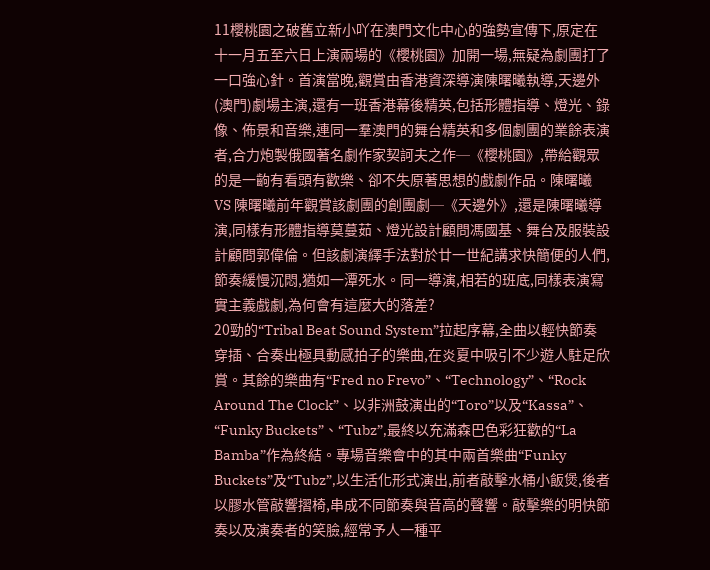11櫻桃園之破舊立新小吖在澳門文化中心的強勢宣傳下,原定在十一月五至六日上演兩場的《櫻桃園》加開一場,無疑為劇團打了一口強心針。首演當晚,觀賞由香港資深導演陳曙曦執導,天邊外(澳門)劇場主演,還有一班香港幕後精英,包括形體指導、燈光、錄像、佈景和音樂,連同一羣澳門的舞台精英和多個劇團的業餘表演者,合力炮製俄國著名劇作家契訶夫之作─《櫻桃園》,帶給觀眾的是一齣有看頭有歡樂、卻不失原著思想的戲劇作品。陳曙曦 VS 陳曙曦前年觀賞該劇團的創團劇─《天邊外》,還是陳曙曦導演,同樣有形體指導莫蔓茹、燈光設計顧問馮國基、舞台及服裝設計顧問郭偉倫。但該劇演繹手法對於廿一世紀講求快簡便的人們,節奏緩慢沉悶,猶如一潭死水。同一導演,相若的班底,同樣表演寫實主義戲劇,為何會有這麼大的落差?
20勁的“Tribal Beat Sound System”拉起序幕,全曲以輕快節奏穿插、合奏出極具動感拍子的樂曲,在炎夏中吸引不少遊人駐足欣賞。其餘的樂曲有“Fred no Frevo”、“Technology”、“Rock Around The Clock”、以非洲鼓演出的“Toro”以及“Kassa”、“Funky Buckets”、“Tubz”,最終以充滿森巴色彩狂歡的“La Bamba”作為終結。專場音樂會中的其中兩首樂曲“Funky Buckets”及“Tubz”,以生活化形式演出,前者敲擊水桶小飯煲,後者以膠水管敲響摺椅,串成不同節奏與音高的聲響。敲擊樂的明快節奏以及演奏者的笑臉,經常予人一種平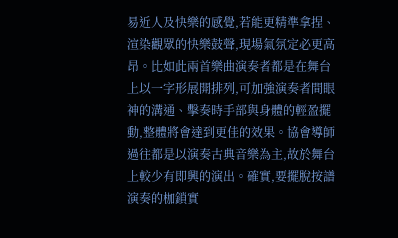易近人及快樂的感覺,若能更精準拿捏、渲染觀眾的快樂鼓聲,現場氣氛定必更高昂。比如此兩首樂曲演奏者都是在舞台上以一字形展開排列,可加強演奏者間眼神的溝通、擊奏時手部與身體的輕盈擺動,整體將會達到更佳的效果。協會導師過往都是以演奏古典音樂為主,故於舞台上較少有即興的演出。確實,要擺脫按譜演奏的枷鎖實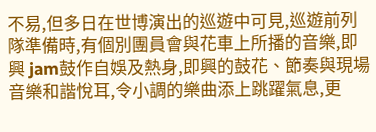不易,但多日在世博演出的巡遊中可見,巡遊前列隊準備時,有個別團員會與花車上所播的音樂,即興 jam鼓作自娛及熱身,即興的鼓花、節奏與現場音樂和諧悅耳,令小調的樂曲添上跳躍氣息,更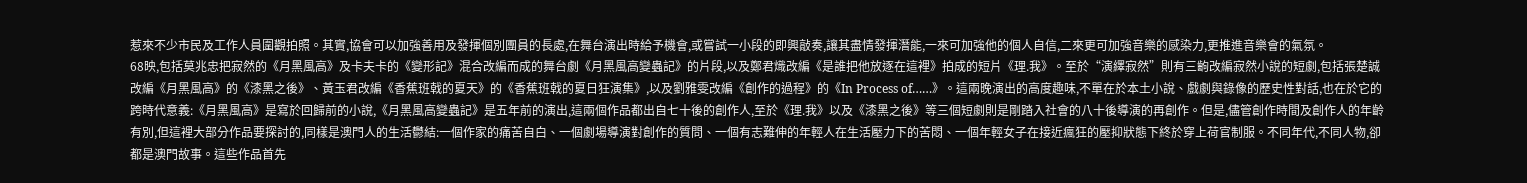惹來不少市民及工作人員圍觀拍照。其實,協會可以加強善用及發揮個別團員的長處,在舞台演出時給予機會,或嘗試一小段的即興敲奏,讓其盡情發揮潛能,一來可加強他的個人自信,二來更可加強音樂的感染力,更推進音樂會的氣氛。
68映,包括莫兆忠把寂然的《月黑風高》及卡夫卡的《變形記》混合改編而成的舞台劇《月黑風高變蟲記》的片段,以及鄭君熾改編《是誰把他放逐在這裡》拍成的短片《理.我》。至於“演繹寂然”則有三齣改編寂然小說的短劇,包括張楚誠改編《月黑風高》的《漆黑之後》、黃玉君改編《香蕉班戟的夏天》的《香蕉班戟的夏日狂演集》,以及劉雅雯改編《創作的過程》的《In Process of……》。這兩晚演出的高度趣味,不單在於本土小說、戲劇與錄像的歷史性對話,也在於它的跨時代意義:《月黑風高》是寫於回歸前的小說,《月黑風高變蟲記》是五年前的演出,這兩個作品都出自七十後的創作人,至於《理.我》以及《漆黑之後》等三個短劇則是剛踏入社會的八十後導演的再創作。但是,儘管創作時間及創作人的年齡有別,但這裡大部分作品要探討的,同樣是澳門人的生活鬱結:一個作家的痛苦自白、一個劇場導演對創作的質問、一個有志難伸的年輕人在生活壓力下的苦悶、一個年輕女子在接近瘋狂的壓抑狀態下終於穿上荷官制服。不同年代,不同人物,卻都是澳門故事。這些作品首先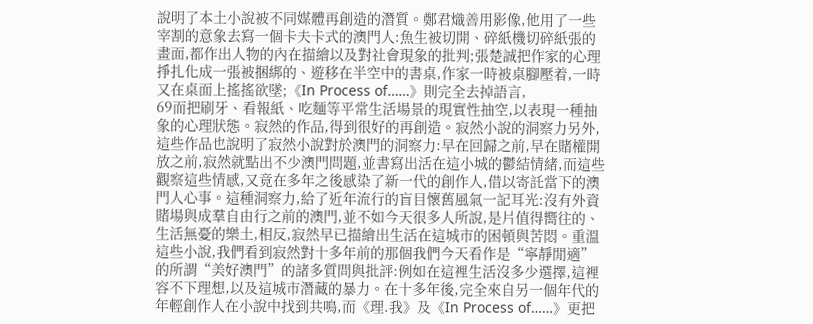說明了本土小說被不同媒體再創造的潛質。鄭君熾善用影像,他用了一些宰割的意象去寫一個卡夫卡式的澳門人:魚生被切開、碎紙機切碎紙張的畫面,都作出人物的內在描繪以及對社會現象的批判;張楚誠把作家的心理掙扎化成一張被捆綁的、遊移在半空中的書桌,作家一時被桌腳壓着,一時又在桌面上搖搖欲墜;《In Process of……》則完全去掉語言,
69而把刷牙、看報紙、吃麵等平常生活場景的現實性抽空,以表現一種抽象的心理狀態。寂然的作品,得到很好的再創造。寂然小說的洞察力另外,這些作品也說明了寂然小說對於澳門的洞察力:早在回歸之前,早在賭權開放之前,寂然就點出不少澳門問題,並書寫出活在這小城的鬱結情緒,而這些觀察這些情感,又竟在多年之後感染了新一代的創作人,借以寄託當下的澳門人心事。這種洞察力,給了近年流行的盲目懷舊風氣一記耳光:沒有外資賭場與成羣自由行之前的澳門,並不如今天很多人所說,是片值得嚮往的、生活無憂的樂土,相反,寂然早已描繪出生活在這城市的困頓與苦悶。重溫這些小說,我們看到寂然對十多年前的那個我們今天看作是“寧靜閒適”的所謂“美好澳門”的諸多質問與批評:例如在這裡生活沒多少選擇,這裡容不下理想,以及這城市潛藏的暴力。在十多年後,完全來自另一個年代的年輕創作人在小說中找到共鳴,而《理.我》及《In Process of……》更把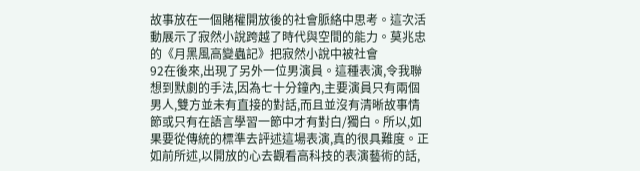故事放在一個賭權開放後的社會脈絡中思考。這次活動展示了寂然小說跨越了時代與空間的能力。莫兆忠的《月黑風高變蟲記》把寂然小說中被社會
92在後來,出現了另外一位男演員。這種表演,令我聯想到默劇的手法,因為七十分鐘內,主要演員只有兩個男人,雙方並未有直接的對話,而且並沒有清晰故事情節或只有在語言學習一節中才有對白/獨白。所以,如果要從傳統的標準去評述這場表演,真的很具難度。正如前所述,以開放的心去觀看高科技的表演藝術的話,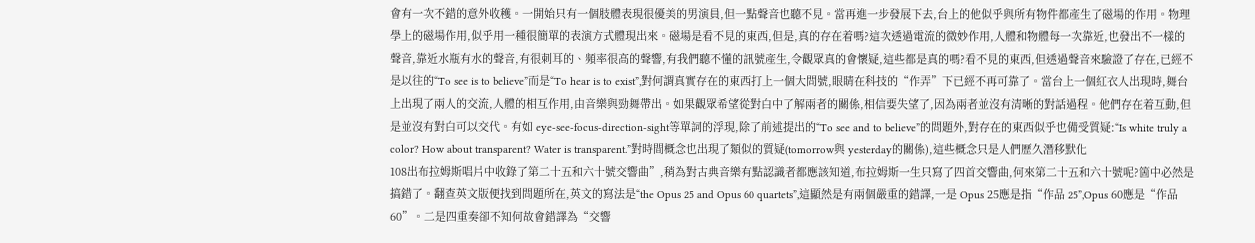會有一次不錯的意外收穫。一開始只有一個肢體表現很優美的男演員,但一點聲音也聽不見。當再進一步發展下去,台上的他似乎與所有物件都產生了磁場的作用。物理學上的磁場作用,似乎用一種很簡單的表演方式體現出來。磁場是看不見的東西,但是,真的存在着嗎?這次透過電流的微妙作用,人體和物體每一次靠近,也發出不一樣的聲音,靠近水瓶有水的聲音,有很刺耳的、頻率很高的聲響,有我們聽不懂的訊號產生,令觀眾真的會懷疑,這些都是真的嗎?看不見的東西,但透過聲音來驗證了存在,已經不是以往的“To see is to believe”而是“To hear is to exist”,對何謂真實存在的東西打上一個大問號,眼睛在科技的“作弄”下已經不再可靠了。當台上一個紅衣人出現時,舞台上出現了兩人的交流,人體的相互作用,由音樂與勁舞帶出。如果觀眾希望從對白中了解兩者的關係,相信要失望了,因為兩者並沒有清晰的對話過程。他們存在着互動,但是並沒有對白可以交代。有如 eye-see-focus-direction-sight等單詞的浮現,除了前述提出的“To see and to believe”的問題外,對存在的東西似乎也備受質疑:“Is white truly a color? How about transparent? Water is transparent.”對時間概念也出現了類似的質疑(tomorrow與 yesterday的關係),這些概念只是人們歷久潛移默化
108出布拉姆斯唱片中收錄了第二十五和六十號交響曲”,稍為對古典音樂有點認識者都應該知道,布拉姆斯一生只寫了四首交響曲,何來第二十五和六十號呢?箇中必然是搞錯了。翻查英文版便找到問題所在,英文的寫法是“the Opus 25 and Opus 60 quartets”,這顯然是有兩個嚴重的錯譯,一是 Opus 25應是指“作品 25”,Opus 60應是“作品 60”。二是四重奏卻不知何故會錯譯為“交響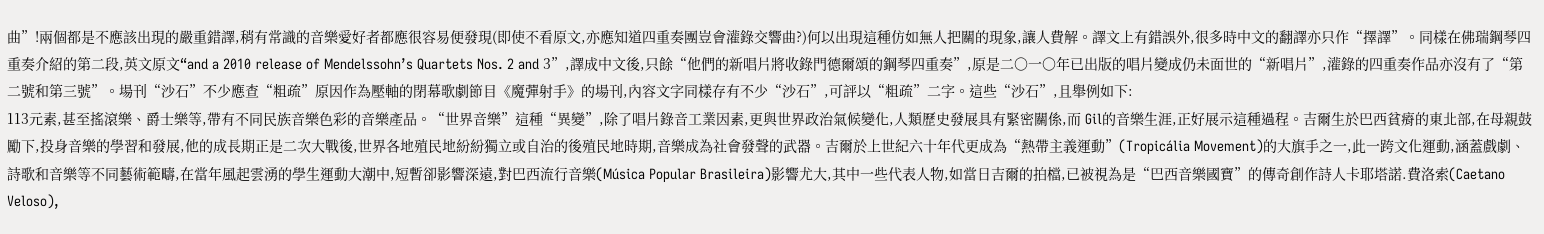曲”!兩個都是不應該出現的嚴重錯譯,稍有常識的音樂愛好者都應很容易便發現(即使不看原文,亦應知道四重奏團豈會灌錄交響曲?)何以出現這種仿如無人把關的現象,讓人費解。譯文上有錯誤外,很多時中文的翻譯亦只作“擇譯”。同樣在佛瑞鋼琴四重奏介紹的第二段,英文原文“and a 2010 release of Mendelssohn’s Quartets Nos. 2 and 3”,譯成中文後,只餘“他們的新唱片將收錄門德爾頌的鋼琴四重奏”,原是二〇一〇年已出版的唱片變成仍未面世的“新唱片”,灌錄的四重奏作品亦沒有了“第二號和第三號”。場刊“沙石”不少應查“粗疏”原因作為壓軸的閉幕歌劇節目《魔彈射手》的場刊,內容文字同樣存有不少“沙石”,可評以“粗疏”二字。這些“沙石”,且舉例如下:
113元素,甚至搖滾樂、爵士樂等,帶有不同民族音樂色彩的音樂產品。“世界音樂”這種“異變”,除了唱片錄音工業因素,更與世界政治氣候變化,人類歷史發展具有緊密關係,而 Gil的音樂生涯,正好展示這種過程。吉爾生於巴西貧瘠的東北部,在母親鼓勵下,投身音樂的學習和發展,他的成長期正是二次大戰後,世界各地殖民地紛紛獨立或自治的後殖民地時期,音樂成為社會發聲的武器。吉爾於上世紀六十年代更成為“熱帶主義運動”(Tropicália Movement)的大旗手之一,此一跨文化運動,涵蓋戲劇、詩歌和音樂等不同藝術範疇,在當年風起雲湧的學生運動大潮中,短暫卻影響深遠,對巴西流行音樂(Música Popular Brasileira)影響尤大,其中一些代表人物,如當日吉爾的拍檔,已被視為是“巴西音樂國寶”的傳奇創作詩人卡耶塔諾.費洛索(Caetano Veloso),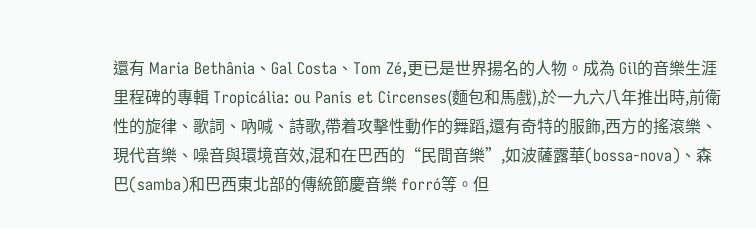還有 Maria Bethânia、Gal Costa、Tom Zé,更已是世界揚名的人物。成為 Gil的音樂生涯里程碑的專輯 Tropicália: ou Panis et Circenses(麵包和馬戲),於一九六八年推出時,前衛性的旋律、歌詞、吶喊、詩歌,帶着攻擊性動作的舞蹈,還有奇特的服飾,西方的搖滾樂、現代音樂、噪音與環境音效,混和在巴西的“民間音樂”,如波薩露華(bossa-nova)、森巴(samba)和巴西東北部的傳統節慶音樂 forró等。但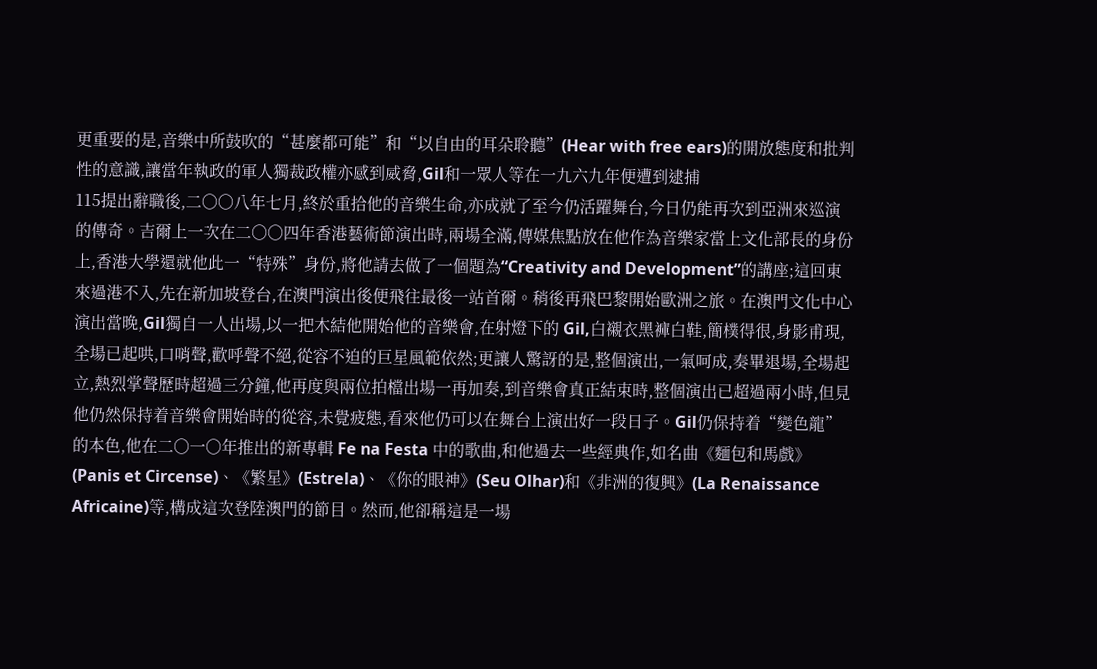更重要的是,音樂中所鼓吹的“甚麼都可能”和“以自由的耳朵聆聽”(Hear with free ears)的開放態度和批判性的意識,讓當年執政的軍人獨裁政權亦感到威脅,Gil和一眾人等在一九六九年便遭到逮捕
115提出辭職後,二〇〇八年七月,終於重拾他的音樂生命,亦成就了至今仍活躍舞台,今日仍能再次到亞洲來巡演的傳奇。吉爾上一次在二〇〇四年香港藝術節演出時,兩場全滿,傳媒焦點放在他作為音樂家當上文化部長的身份上,香港大學還就他此一“特殊”身份,將他請去做了一個題為“Creativity and Development”的講座;這回東來過港不入,先在新加坡登台,在澳門演出後便飛往最後一站首爾。稍後再飛巴黎開始歐洲之旅。在澳門文化中心演出當晚,Gil獨自一人出場,以一把木結他開始他的音樂會,在射燈下的 Gil,白襯衣黑褲白鞋,簡樸得很,身影甫現,全場已起哄,口哨聲,歡呼聲不絕,從容不迫的巨星風範依然;更讓人驚訝的是,整個演出,一氣呵成,奏畢退場,全場起立,熱烈掌聲歷時超過三分鐘,他再度與兩位拍檔出場一再加奏,到音樂會真正結束時,整個演出已超過兩小時,但見他仍然保持着音樂會開始時的從容,未覺疲態,看來他仍可以在舞台上演出好一段日子。Gil仍保持着“變色龍”的本色,他在二〇一〇年推出的新專輯 Fe na Festa 中的歌曲,和他過去一些經典作,如名曲《麵包和馬戲》(Panis et Circense)、《繁星》(Estrela)、《你的眼神》(Seu Olhar)和《非洲的復興》(La Renaissance Africaine)等,構成這次登陸澳門的節目。然而,他卻稱這是一場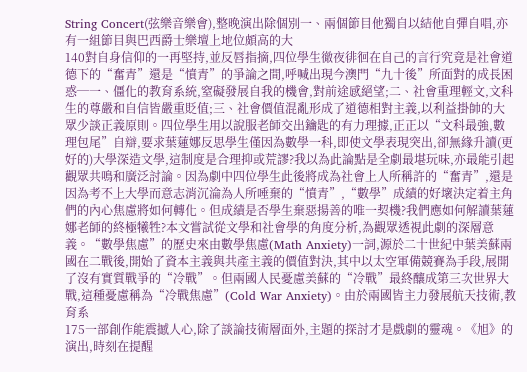String Concert(弦樂音樂會),整晚演出除個別一、兩個節目他獨自以結他自彈自唱,亦有一組節目與巴西爵士樂壇上地位頗高的大
140對自身信仰的一再堅持,並反唇指摘,四位學生徹夜徘徊在自己的言行究竟是社會道德下的“奮青”還是“憤青”的爭論之間,呼喊出現今澳門“九十後”所面對的成長困惑─一、僵化的教育系統,窒礙發展自我的機會,對前途感絕望;二、社會重理輕文,文科生的尊嚴和自信皆嚴重貶值;三、社會價值混亂形成了道德相對主義,以利益掛帥的大眾少談正義原則。四位學生用以說服老師交出鑰匙的有力理據,正正以“文科最強,數理包尾”自辯,要求葉蓮娜反思學生僅因為數學一科,即使文學表現突出,卻無緣升讀(更好的)大學深造文學,這制度是合理抑或荒謬?我以為此論點是全劇最堪玩味,亦最能引起觀眾共鳴和廣泛討論。因為劇中四位學生此後將成為社會上人所稱許的“奮青”,還是因為考不上大學而意志消沉淪為人所唾棄的“憤青”,“數學”成績的好壞決定着主角們的內心焦慮將如何轉化。但成績是否學生棄惡揚善的唯一契機?我們應如何解讀葉蓮娜老師的終極犧牲?本文嘗試從文學和社會學的角度分析,為觀眾透視此劇的深層意義。“數學焦慮”的歷史來由數學焦慮(Math Anxiety)一詞,源於二十世紀中葉美蘇兩國在二戰後,開始了資本主義與共產主義的價值對決,其中以太空軍備競賽為手段,展開了沒有實質戰爭的“冷戰”。但兩國人民憂慮美蘇的“冷戰”最終釀成第三次世界大戰,這種憂慮稱為“冷戰焦慮”(Cold War Anxiety)。由於兩國皆主力發展航天技術,教育系
175一部創作能震撼人心,除了談論技術層面外,主題的探討才是戲劇的靈魂。《旭》的演出,時刻在提醒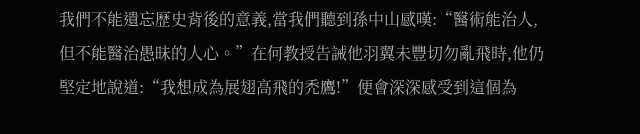我們不能遺忘歷史背後的意義,當我們聽到孫中山感嘆:“醫術能治人,但不能醫治愚昧的人心。”在何教授告誡他羽翼未豐切勿亂飛時,他仍堅定地說道:“我想成為展翅高飛的禿鷹!”便會深深感受到這個為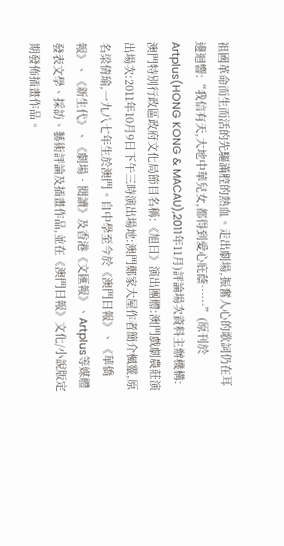祖國革命而生而活的先驅滿腔的熱血。走出劇場,振奮人心的歌詞仍在耳邊迴響:“我信有天,大地中華兒女,都得到愛心庇蔭⋯⋯”(原刊於Artplus(HONG KONG & MACAU),2011年11月)評論場次資料主辦機構:澳門特別行政區政府文化局節目名稱:《旭日》演出團體:澳門戲劇農莊演出場次:2011年10月9日下午三時演出場地:澳門鄭家大屋作者簡介楓靈,原名梁倩瑜,一九八七年生於澳門。自中學至今於《澳門日報》、《華僑報》、《新生代》、《劇場‧閱讀》及香港《文匯報》、Artplus等媒體發表文學、採訪、藝術評論及插畫作品,並在《澳門日報》文化/小說版定期發佈插畫作品。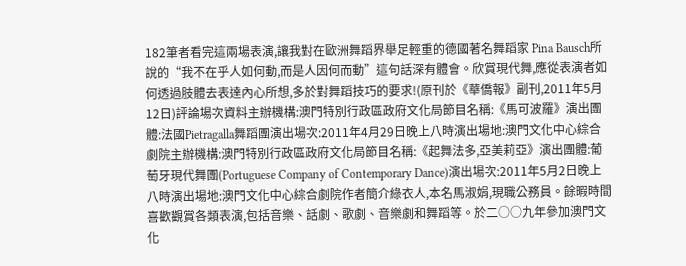182筆者看完這兩場表演,讓我對在歐洲舞蹈界舉足輕重的德國著名舞蹈家 Pina Bausch所說的“我不在乎人如何動,而是人因何而動”這句話深有體會。欣賞現代舞,應從表演者如何透過肢體去表達內心所想,多於對舞蹈技巧的要求!(原刊於《華僑報》副刊,2011年5月12日)評論場次資料主辦機構:澳門特別行政區政府文化局節目名稱:《馬可波羅》演出團體:法國Pietragalla舞蹈團演出場次:2011年4月29日晚上八時演出場地:澳門文化中心綜合劇院主辦機構:澳門特別行政區政府文化局節目名稱:《起舞法多,亞美莉亞》演出團體:葡萄牙現代舞團(Portuguese Company of Contemporary Dance)演出場次:2011年5月2日晚上八時演出場地:澳門文化中心綜合劇院作者簡介綠衣人,本名馬淑娟,現職公務員。餘暇時間喜歡觀賞各類表演,包括音樂、話劇、歌劇、音樂劇和舞蹈等。於二○○九年參加澳門文化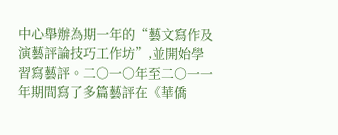中心舉辦為期一年的“藝文寫作及演藝評論技巧工作坊”,並開始學習寫藝評。二○一○年至二○一一年期間寫了多篇藝評在《華僑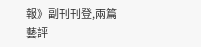報》副刊刊登,兩篇藝評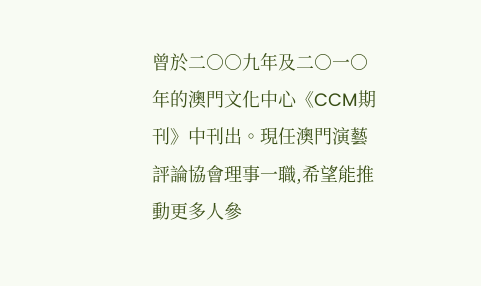曾於二○○九年及二○一○年的澳門文化中心《CCM期刊》中刊出。現任澳門演藝評論協會理事一職,希望能推動更多人參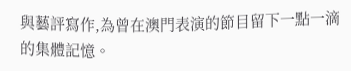與藝評寫作,為曾在澳門表演的節目留下一點一滴的集體記憶。